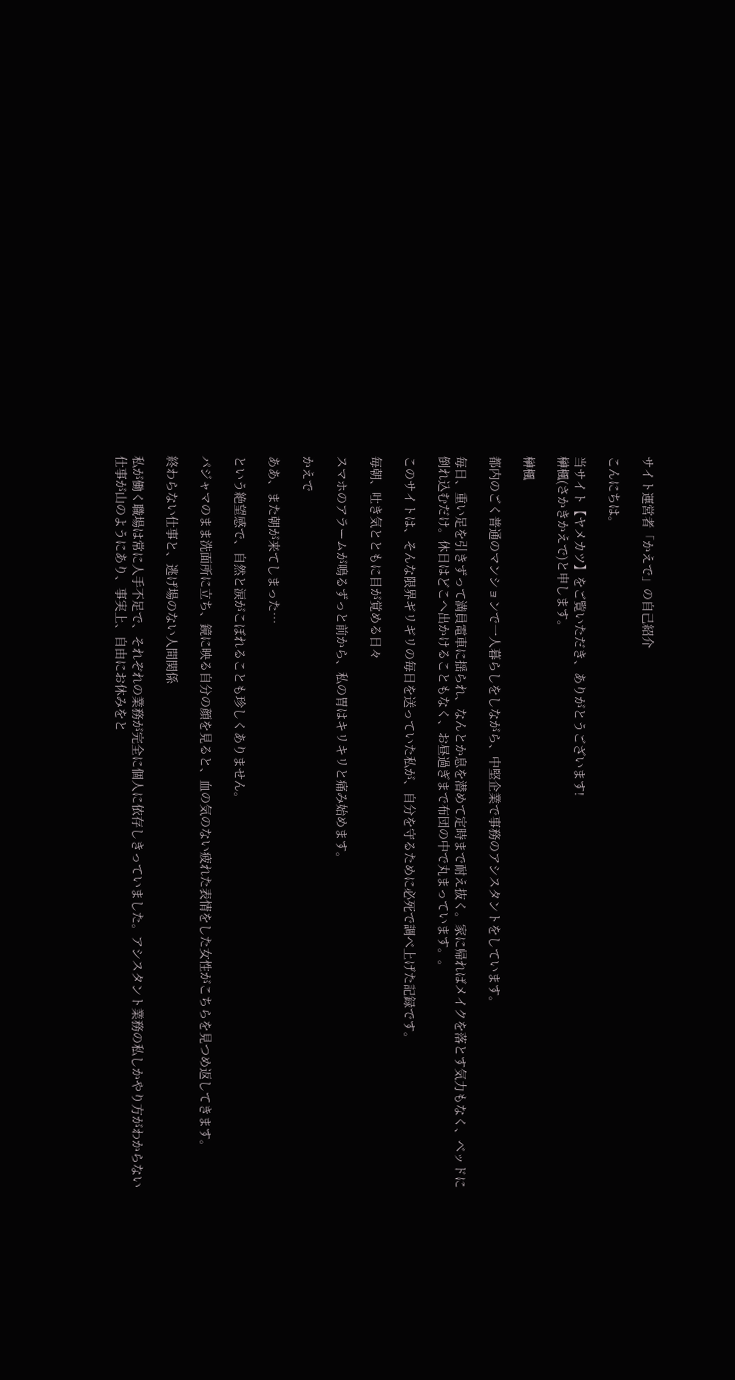サイト運営者「かえで」の自己紹介

こんにちは。

当サイト【ヤメカツ】をご覧いただき、ありがとうございます!
榊楓(さかきかえで)と申します。

榊楓

都内のごく普通のマンションで一人暮らしをしながら、中堅企業で事務のアシスタントをしています。

毎日、重い足を引きずって満員電車に揺られ、なんとか息を潜めて定時まで耐え抜く。家に帰ればメイクを落とす気力もなく、ベッドに倒れ込むだけ。休日はどこへ出かけることもなく、お昼過ぎまで布団の中で丸まっています。。

このサイトは、そんな限界ギリギリの毎日を送っていた私が、自分を守るために必死で調べ上げた記録です。

毎朝、吐き気とともに目が覚める日々

スマホのアラームが鳴るずっと前から、私の胃はキリキリと痛み始めます。

かえで

ああ、また朝が来てしまった…

という絶望感で、自然と涙がこぼれることも珍しくありません。

パジャマのまま洗面所に立ち、鏡に映る自分の顔を見ると、血の気のない疲れた表情をした女性がこちらを見つめ返してきます。

終わらない仕事と、逃げ場のない人間関係

私が働く職場は常に人手不足で、それぞれの業務が完全に個人に依存しきっていました。アシスタント業務の私しかやり方がわからない仕事が山のようにあり、事実上、自由にお休みをと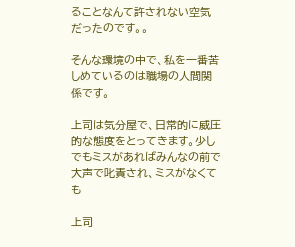ることなんて許されない空気だったのです。。

そんな環境の中で、私を一番苦しめているのは職場の人間関係です。

上司は気分屋で、日常的に威圧的な態度をとってきます。少しでもミスがあればみんなの前で大声で叱責され、ミスがなくても

上司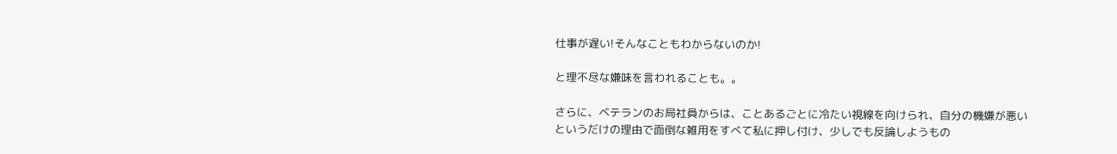仕事が遅い!そんなこともわからないのか!

と理不尽な嫌味を言われることも。。

さらに、ベテランのお局社員からは、ことあるごとに冷たい視線を向けられ、自分の機嫌が悪いというだけの理由で面倒な雑用をすべて私に押し付け、少しでも反論しようもの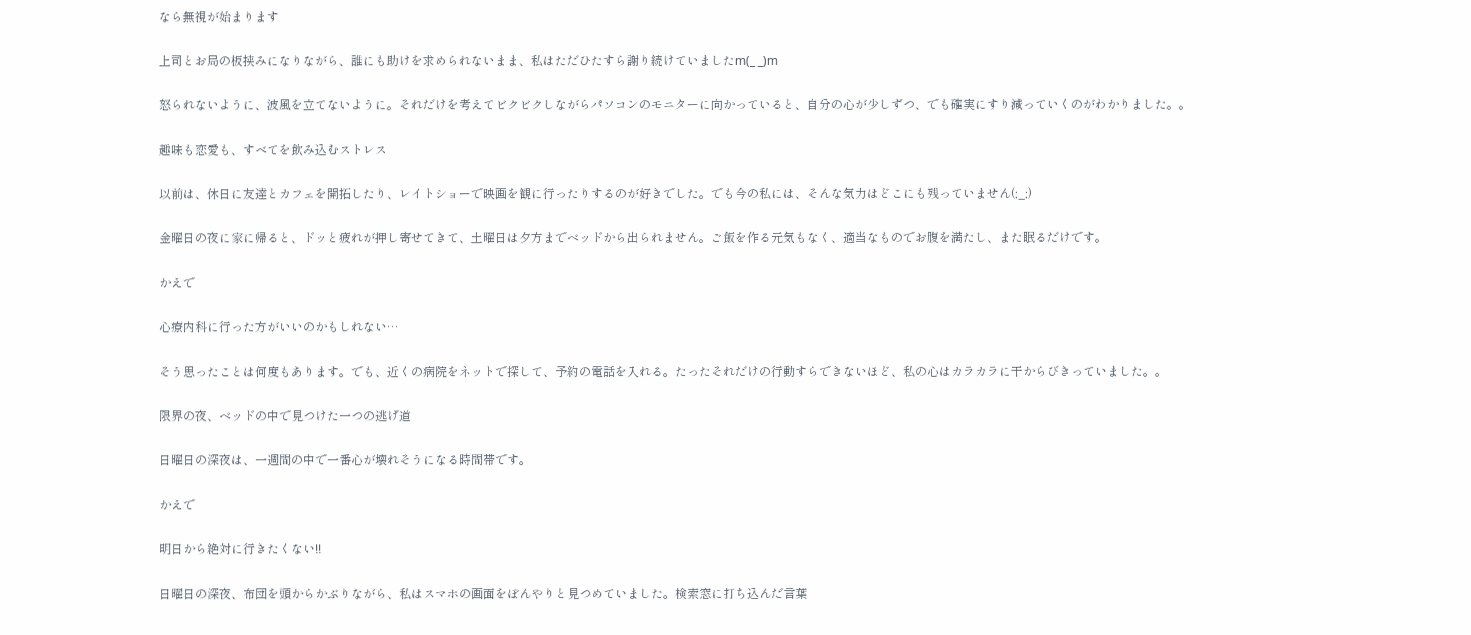なら無視が始まります

上司とお局の板挟みになりながら、誰にも助けを求められないまま、私はただひたすら謝り続けていましたm(_ _)m

怒られないように、波風を立てないように。それだけを考えてビクビクしながらパソコンのモニターに向かっていると、自分の心が少しずつ、でも確実にすり減っていくのがわかりました。。

趣味も恋愛も、すべてを飲み込むストレス

以前は、休日に友達とカフェを開拓したり、レイトショーで映画を観に行ったりするのが好きでした。でも今の私には、そんな気力はどこにも残っていません(;_;)

金曜日の夜に家に帰ると、ドッと疲れが押し寄せてきて、土曜日は夕方までベッドから出られません。ご飯を作る元気もなく、適当なものでお腹を満たし、また眠るだけです。

かえで

心療内科に行った方がいいのかもしれない…

そう思ったことは何度もあります。でも、近くの病院をネットで探して、予約の電話を入れる。たったそれだけの行動すらできないほど、私の心はカラカラに干からびきっていました。。

限界の夜、ベッドの中で見つけた一つの逃げ道

日曜日の深夜は、一週間の中で一番心が壊れそうになる時間帯です。

かえで

明日から絶対に行きたくない!!

日曜日の深夜、布団を頭からかぶりながら、私はスマホの画面をぼんやりと見つめていました。検索窓に打ち込んだ言葉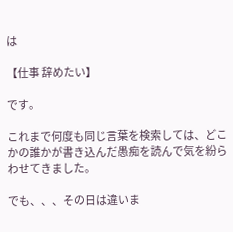は

【仕事 辞めたい】

です。

これまで何度も同じ言葉を検索しては、どこかの誰かが書き込んだ愚痴を読んで気を紛らわせてきました。

でも、、、その日は違いま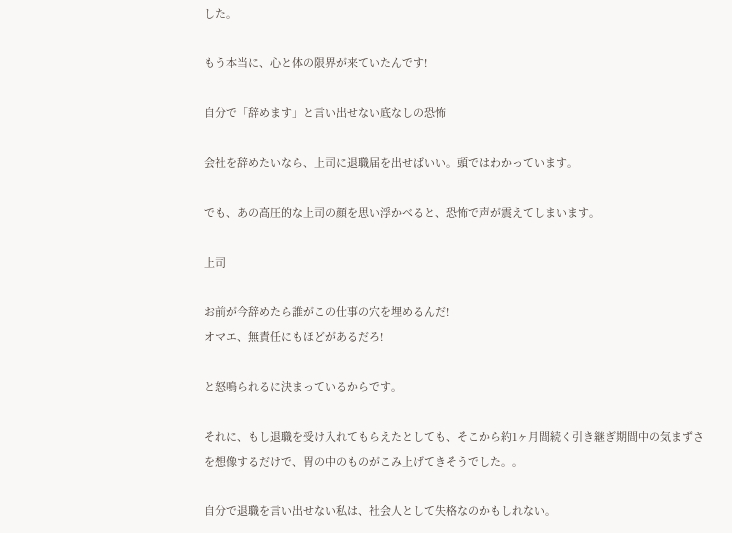した。

もう本当に、心と体の限界が来ていたんです!

自分で「辞めます」と言い出せない底なしの恐怖

会社を辞めたいなら、上司に退職届を出せばいい。頭ではわかっています。

でも、あの高圧的な上司の顔を思い浮かべると、恐怖で声が震えてしまいます。

上司

お前が今辞めたら誰がこの仕事の穴を埋めるんだ!
オマエ、無責任にもほどがあるだろ!

と怒鳴られるに決まっているからです。

それに、もし退職を受け入れてもらえたとしても、そこから約1ヶ月間続く引き継ぎ期間中の気まずさを想像するだけで、胃の中のものがこみ上げてきそうでした。。

自分で退職を言い出せない私は、社会人として失格なのかもしれない。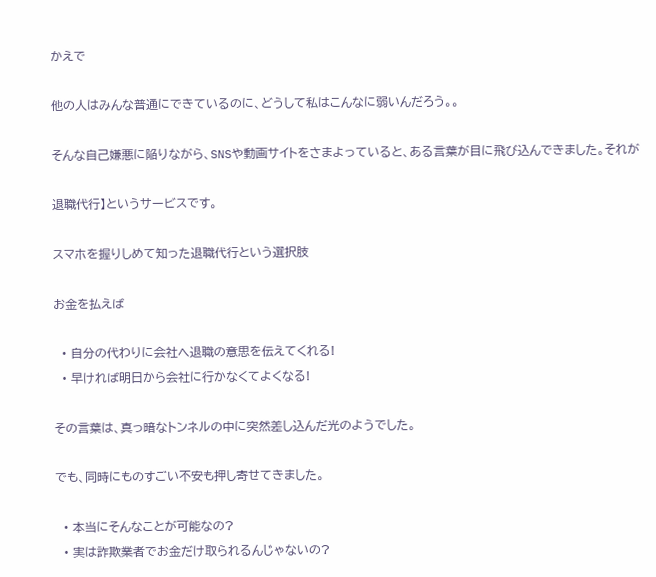かえで

他の人はみんな普通にできているのに、どうして私はこんなに弱いんだろう。。

そんな自己嫌悪に陥りながら、SNSや動画サイトをさまよっていると、ある言葉が目に飛び込んできました。それが

退職代行】というサービスです。

スマホを握りしめて知った退職代行という選択肢

お金を払えば

  • 自分の代わりに会社へ退職の意思を伝えてくれる!
  • 早ければ明日から会社に行かなくてよくなる!

その言葉は、真っ暗なトンネルの中に突然差し込んだ光のようでした。

でも、同時にものすごい不安も押し寄せてきました。

  • 本当にそんなことが可能なの?
  • 実は詐欺業者でお金だけ取られるんじゃないの?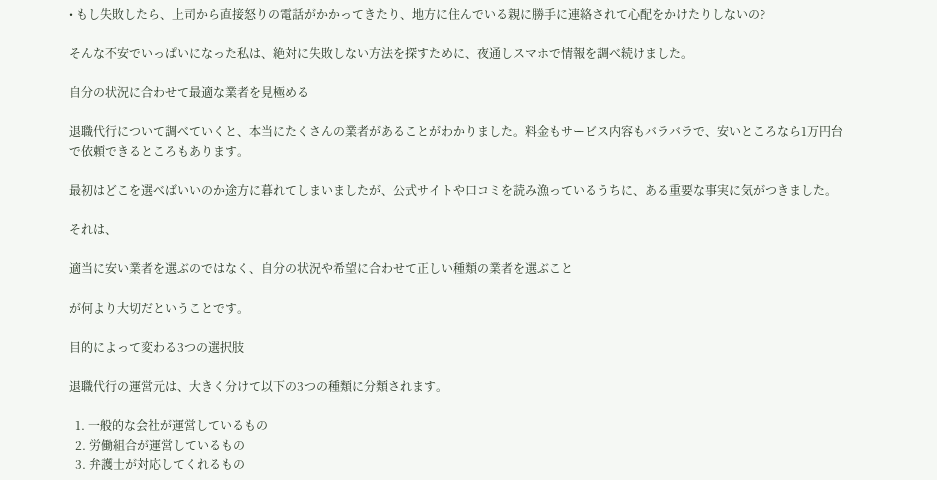• もし失敗したら、上司から直接怒りの電話がかかってきたり、地方に住んでいる親に勝手に連絡されて心配をかけたりしないの?

そんな不安でいっぱいになった私は、絶対に失敗しない方法を探すために、夜通しスマホで情報を調べ続けました。

自分の状況に合わせて最適な業者を見極める

退職代行について調べていくと、本当にたくさんの業者があることがわかりました。料金もサービス内容もバラバラで、安いところなら1万円台で依頼できるところもあります。

最初はどこを選べばいいのか途方に暮れてしまいましたが、公式サイトや口コミを読み漁っているうちに、ある重要な事実に気がつきました。

それは、

適当に安い業者を選ぶのではなく、自分の状況や希望に合わせて正しい種類の業者を選ぶこと

が何より大切だということです。

目的によって変わる3つの選択肢

退職代行の運営元は、大きく分けて以下の3つの種類に分類されます。

  1. 一般的な会社が運営しているもの
  2. 労働組合が運営しているもの
  3. 弁護士が対応してくれるもの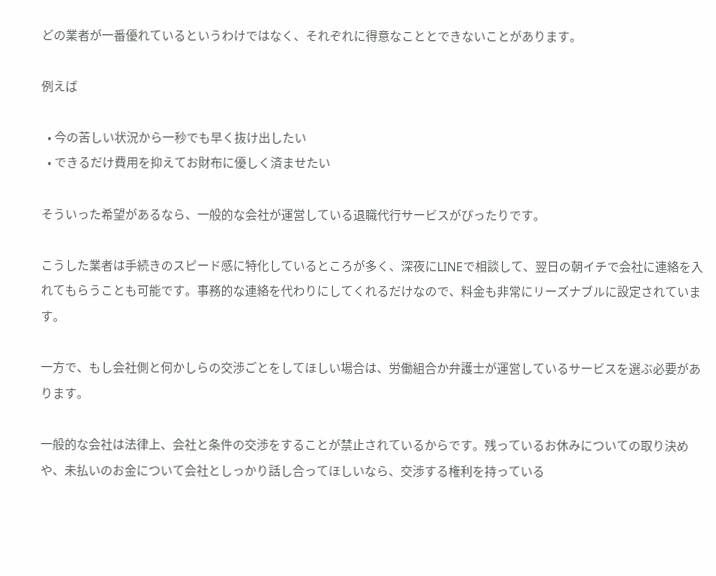どの業者が一番優れているというわけではなく、それぞれに得意なこととできないことがあります。

例えば

  • 今の苦しい状況から一秒でも早く抜け出したい
  • できるだけ費用を抑えてお財布に優しく済ませたい

そういった希望があるなら、一般的な会社が運営している退職代行サービスがぴったりです。

こうした業者は手続きのスピード感に特化しているところが多く、深夜にLINEで相談して、翌日の朝イチで会社に連絡を入れてもらうことも可能です。事務的な連絡を代わりにしてくれるだけなので、料金も非常にリーズナブルに設定されています。

一方で、もし会社側と何かしらの交渉ごとをしてほしい場合は、労働組合か弁護士が運営しているサービスを選ぶ必要があります。

一般的な会社は法律上、会社と条件の交渉をすることが禁止されているからです。残っているお休みについての取り決めや、未払いのお金について会社としっかり話し合ってほしいなら、交渉する権利を持っている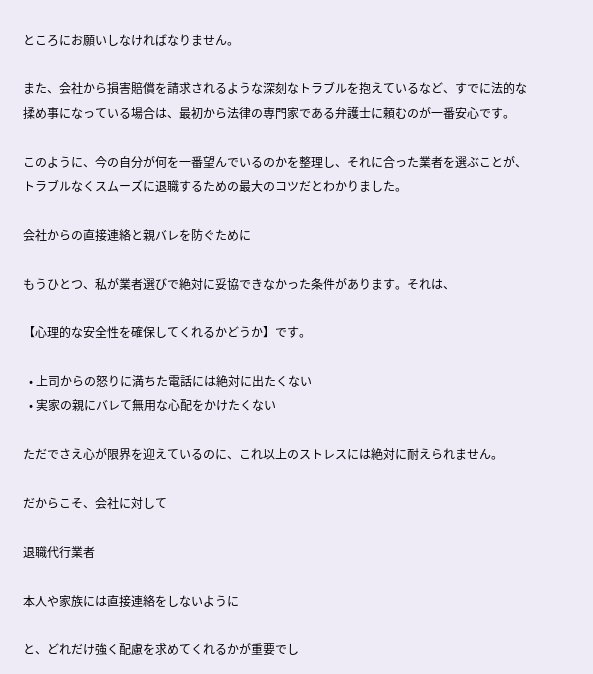ところにお願いしなければなりません。

また、会社から損害賠償を請求されるような深刻なトラブルを抱えているなど、すでに法的な揉め事になっている場合は、最初から法律の専門家である弁護士に頼むのが一番安心です。

このように、今の自分が何を一番望んでいるのかを整理し、それに合った業者を選ぶことが、トラブルなくスムーズに退職するための最大のコツだとわかりました。

会社からの直接連絡と親バレを防ぐために

もうひとつ、私が業者選びで絶対に妥協できなかった条件があります。それは、

【心理的な安全性を確保してくれるかどうか】です。

  • 上司からの怒りに満ちた電話には絶対に出たくない
  • 実家の親にバレて無用な心配をかけたくない

ただでさえ心が限界を迎えているのに、これ以上のストレスには絶対に耐えられません。

だからこそ、会社に対して

退職代行業者

本人や家族には直接連絡をしないように

と、どれだけ強く配慮を求めてくれるかが重要でし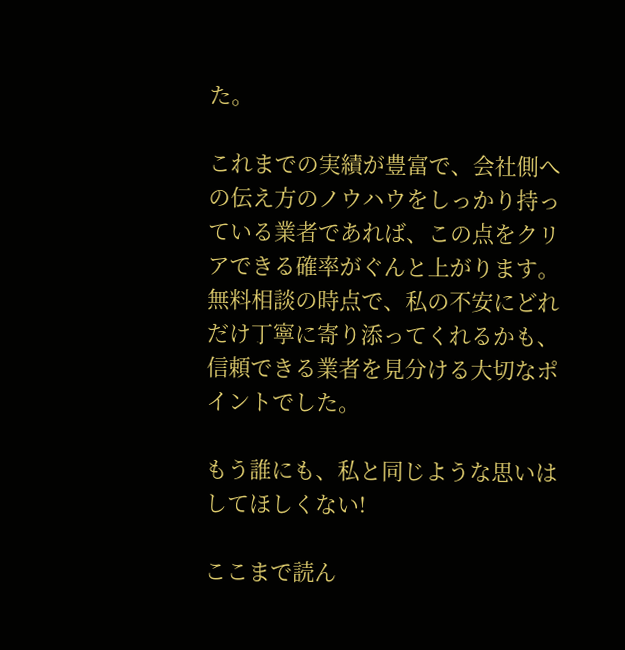た。

これまでの実績が豊富で、会社側への伝え方のノウハウをしっかり持っている業者であれば、この点をクリアできる確率がぐんと上がります。無料相談の時点で、私の不安にどれだけ丁寧に寄り添ってくれるかも、信頼できる業者を見分ける大切なポイントでした。

もう誰にも、私と同じような思いはしてほしくない!

ここまで読ん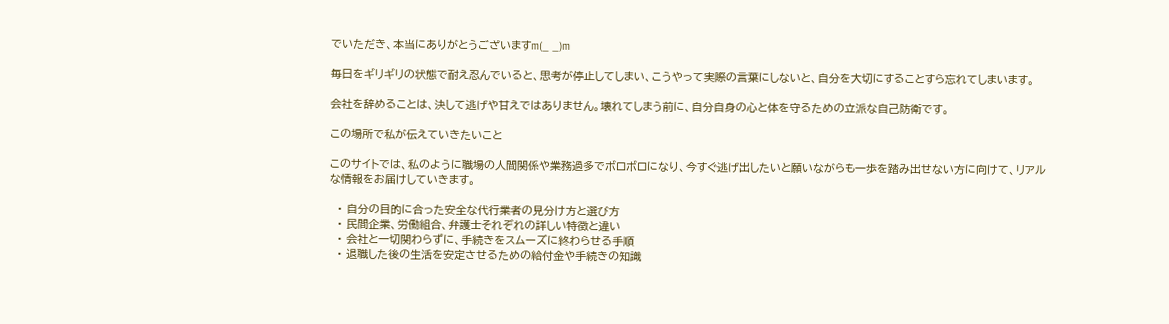でいただき、本当にありがとうございますm(_ _)m

毎日をギリギリの状態で耐え忍んでいると、思考が停止してしまい、こうやって実際の言葉にしないと、自分を大切にすることすら忘れてしまいます。

会社を辞めることは、決して逃げや甘えではありません。壊れてしまう前に、自分自身の心と体を守るための立派な自己防衛です。

この場所で私が伝えていきたいこと

このサイトでは、私のように職場の人間関係や業務過多でボロボロになり、今すぐ逃げ出したいと願いながらも一歩を踏み出せない方に向けて、リアルな情報をお届けしていきます。

  • 自分の目的に合った安全な代行業者の見分け方と選び方
  • 民間企業、労働組合、弁護士それぞれの詳しい特徴と違い
  • 会社と一切関わらずに、手続きをスムーズに終わらせる手順
  • 退職した後の生活を安定させるための給付金や手続きの知識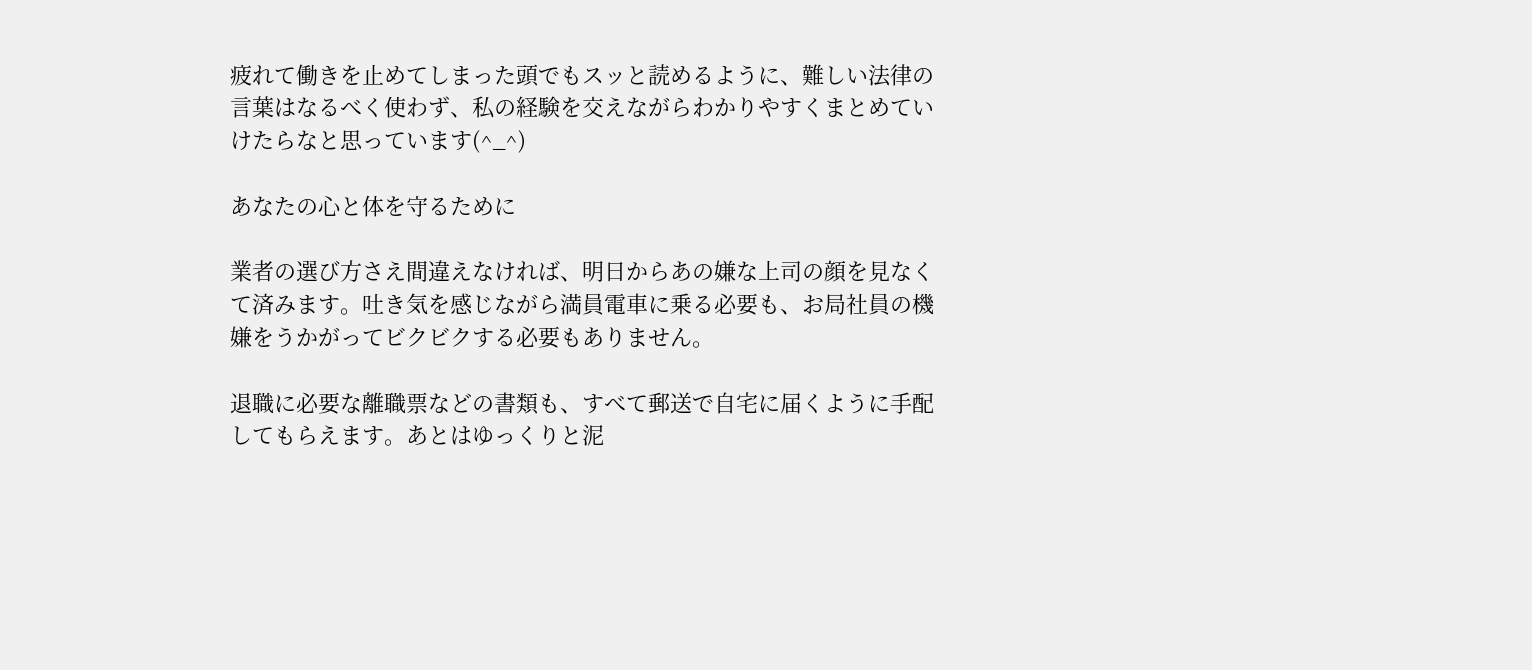疲れて働きを止めてしまった頭でもスッと読めるように、難しい法律の言葉はなるべく使わず、私の経験を交えながらわかりやすくまとめていけたらなと思っています(^_^)

あなたの心と体を守るために

業者の選び方さえ間違えなければ、明日からあの嫌な上司の顔を見なくて済みます。吐き気を感じながら満員電車に乗る必要も、お局社員の機嫌をうかがってビクビクする必要もありません。

退職に必要な離職票などの書類も、すべて郵送で自宅に届くように手配してもらえます。あとはゆっくりと泥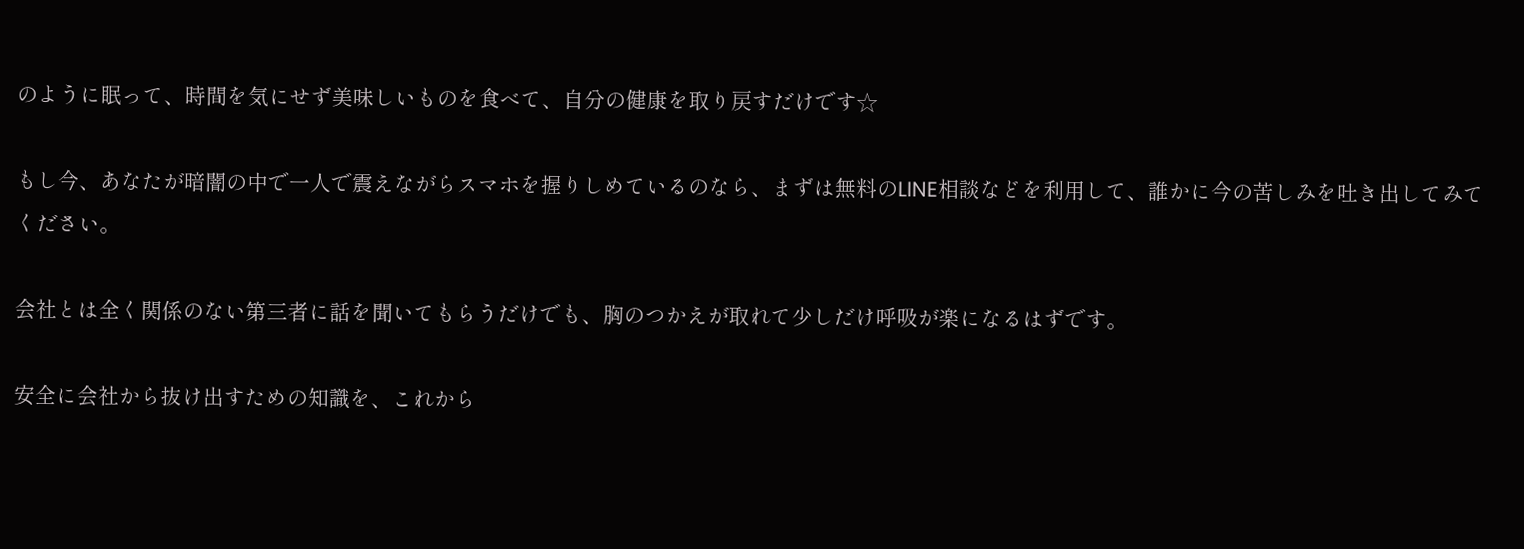のように眠って、時間を気にせず美味しいものを食べて、自分の健康を取り戻すだけです☆

もし今、あなたが暗闇の中で一人で震えながらスマホを握りしめているのなら、まずは無料のLINE相談などを利用して、誰かに今の苦しみを吐き出してみてください。

会社とは全く関係のない第三者に話を聞いてもらうだけでも、胸のつかえが取れて少しだけ呼吸が楽になるはずです。

安全に会社から抜け出すための知識を、これから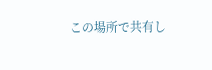この場所で共有し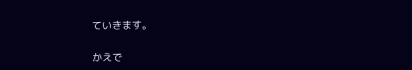ていきます。

かえで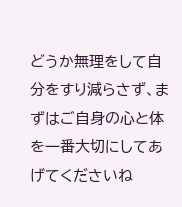どうか無理をして自分をすり減らさず、まずはご自身の心と体を一番大切にしてあげてくださいね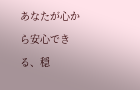あなたが心から安心できる、穏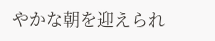やかな朝を迎えられ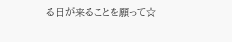る日が来ることを願って☆